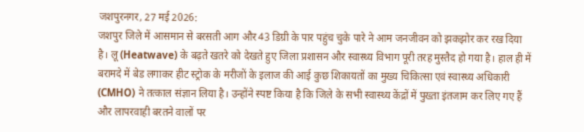जशपुरनगर, 27 मई 2026:
जशपुर जिले में आसमान से बरसती आग और 43 डिग्री के पार पहुंच चुके पारे ने आम जनजीवन को झकझोर कर रख दिया है। लू (Heatwave) के बढ़ते खतरे को देखते हुए जिला प्रशासन और स्वास्थ्य विभाग पूरी तरह मुस्तैद हो गया है। हाल ही में बरामदे में बेड लगाकर हीट स्ट्रोक के मरीजों के इलाज की आई कुछ शिकायतों का मुख्य चिकित्सा एवं स्वास्थ्य अधिकारी (CMHO) ने तत्काल संज्ञान लिया है। उन्होंने स्पष्ट किया है कि जिले के सभी स्वास्थ्य केंद्रों में पुख्ता इंतजाम कर लिए गए हैं और लापरवाही बरतने वालों पर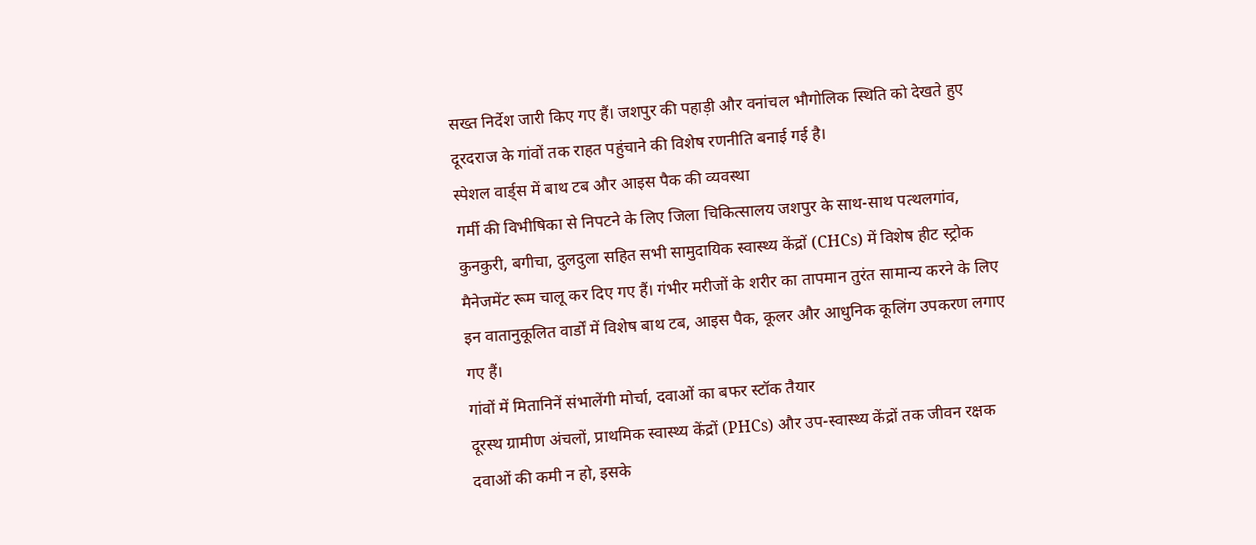सख्त निर्देश जारी किए गए हैं। जशपुर की पहाड़ी और वनांचल भौगोलिक स्थिति को देखते हुए दूरदराज के गांवों तक राहत पहुंचाने की विशेष रणनीति बनाई गई है।
स्पेशल वार्ड्स में बाथ टब और आइस पैक की व्यवस्था
गर्मी की विभीषिका से निपटने के लिए जिला चिकित्सालय जशपुर के साथ-साथ पत्थलगांव, कुनकुरी, बगीचा, दुलदुला सहित सभी सामुदायिक स्वास्थ्य केंद्रों (CHCs) में विशेष हीट स्ट्रोक मैनेजमेंट रूम चालू कर दिए गए हैं। गंभीर मरीजों के शरीर का तापमान तुरंत सामान्य करने के लिए इन वातानुकूलित वार्डों में विशेष बाथ टब, आइस पैक, कूलर और आधुनिक कूलिंग उपकरण लगाए गए हैं।
गांवों में मितानिनें संभालेंगी मोर्चा, दवाओं का बफर स्टॉक तैयार
दूरस्थ ग्रामीण अंचलों, प्राथमिक स्वास्थ्य केंद्रों (PHCs) और उप-स्वास्थ्य केंद्रों तक जीवन रक्षक दवाओं की कमी न हो, इसके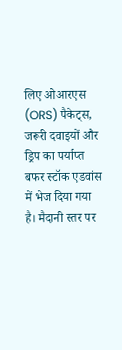लिए ओआरएस (ORS) पैकेट्स, जरूरी दवाइयों और ड्रिप का पर्याप्त बफर स्टॉक एडवांस में भेज दिया गया है। मैदानी स्तर पर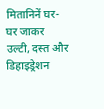मितानिनें घर-घर जाकर उल्टी, दस्त और डिहाइड्रेशन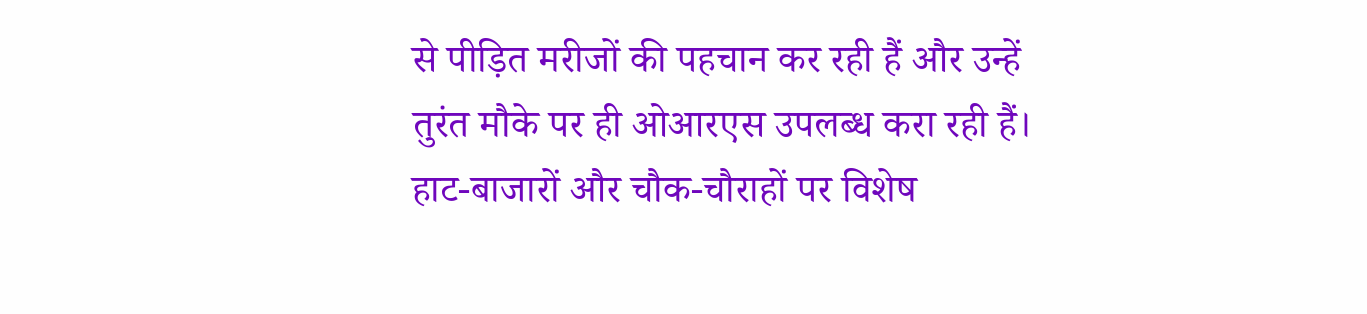से पीड़ित मरीजों की पहचान कर रही हैं और उन्हें तुरंत मौके पर ही ओआरएस उपलब्ध करा रही हैं।
हाट-बाजारों और चौक-चौराहों पर विशेष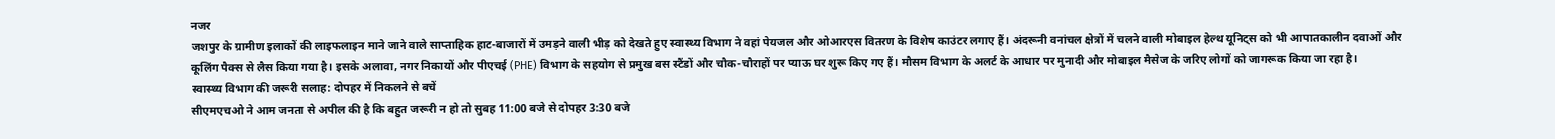नजर
जशपुर के ग्रामीण इलाकों की लाइफलाइन माने जाने वाले साप्ताहिक हाट-बाजारों में उमड़ने वाली भीड़ को देखते हुए स्वास्थ्य विभाग ने वहां पेयजल और ओआरएस वितरण के विशेष काउंटर लगाए हैं। अंदरूनी वनांचल क्षेत्रों में चलने वाली मोबाइल हेल्थ यूनिट्स को भी आपातकालीन दवाओं और कूलिंग पैक्स से लैस किया गया है। इसके अलावा, नगर निकायों और पीएचई (PHE) विभाग के सहयोग से प्रमुख बस स्टैंडों और चौक-चौराहों पर प्याऊ घर शुरू किए गए हैं। मौसम विभाग के अलर्ट के आधार पर मुनादी और मोबाइल मैसेज के जरिए लोगों को जागरूक किया जा रहा है।
स्वास्थ्य विभाग की जरूरी सलाह: दोपहर में निकलने से बचें
सीएमएचओ ने आम जनता से अपील की है कि बहुत जरूरी न हो तो सुबह 11:00 बजे से दोपहर 3:30 बजे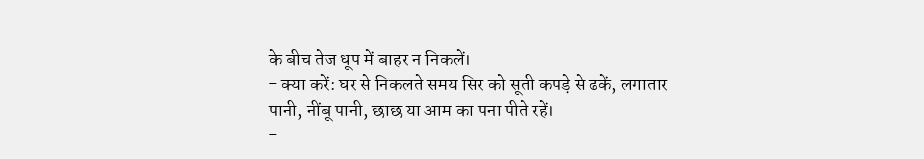के बीच तेज धूप में बाहर न निकलें।
- क्या करें: घर से निकलते समय सिर को सूती कपड़े से ढकें, लगातार पानी, नींबू पानी, छाछ या आम का पना पीते रहें।
-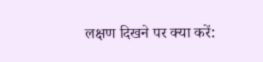लक्षण दिखने पर क्या करें: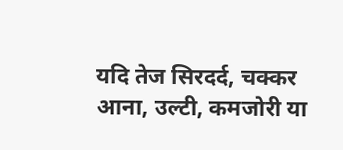यदि तेज सिरदर्द, चक्कर आना, उल्टी, कमजोरी या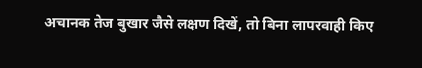अचानक तेज बुखार जैसे लक्षण दिखें, तो बिना लापरवाही किए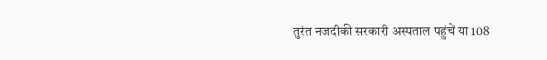तुरंत नजदीकी सरकारी अस्पताल पहुंचें या 108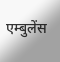एम्बुलेंस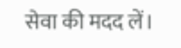सेवा की मदद लें।